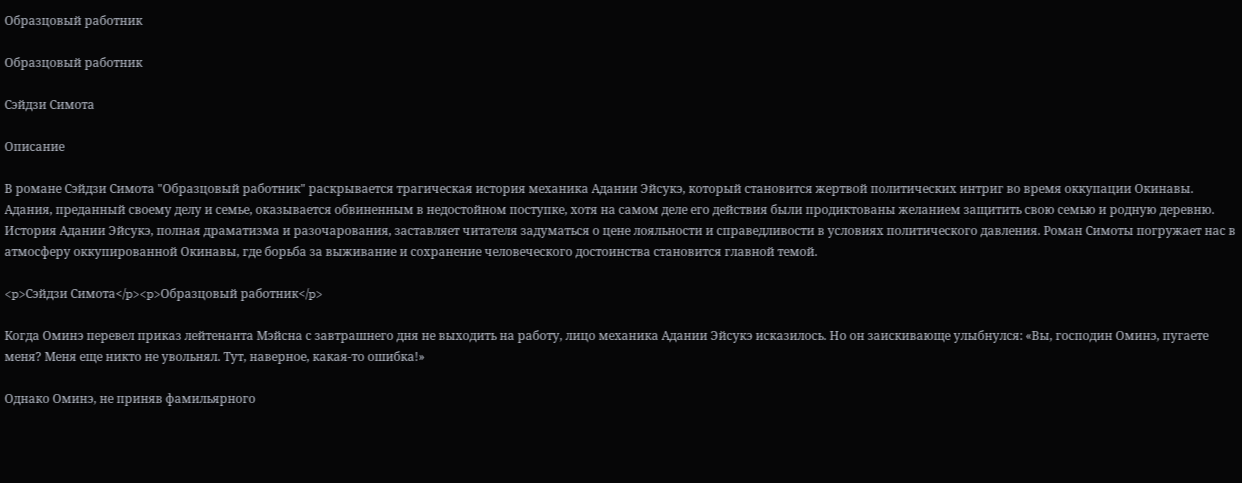Образцовый работник

Образцовый работник

Сэйдзи Симота

Описание

В романе Сэйдзи Симота "Образцовый работник" раскрывается трагическая история механика Адании Эйсукэ, который становится жертвой политических интриг во время оккупации Окинавы. Адания, преданный своему делу и семье, оказывается обвиненным в недостойном поступке, хотя на самом деле его действия были продиктованы желанием защитить свою семью и родную деревню. История Адании Эйсукэ, полная драматизма и разочарования, заставляет читателя задуматься о цене лояльности и справедливости в условиях политического давления. Роман Симоты погружает нас в атмосферу оккупированной Окинавы, где борьба за выживание и сохранение человеческого достоинства становится главной темой.

<p>Сэйдзи Симота</p><p>Образцовый работник</p>

Когда Оминэ перевел приказ лейтенанта Мэйсна с завтрашнего дня не выходить на работу, лицо механика Адании Эйсукэ исказилось. Но он заискивающе улыбнулся: «Вы, господин Оминэ, пугаете меня? Меня еще никто не увольнял. Тут, наверное, какая-то ошибка!»

Однако Оминэ, не приняв фамильярного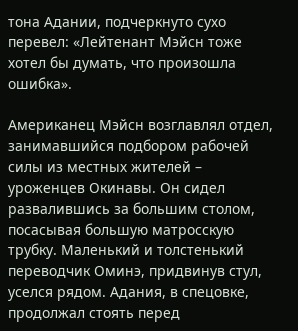тона Адании, подчеркнуто сухо перевел: «Лейтенант Мэйсн тоже хотел бы думать, что произошла ошибка».

Американец Мэйсн возглавлял отдел, занимавшийся подбором рабочей силы из местных жителей – уроженцев Окинавы. Он сидел развалившись за большим столом, посасывая большую матросскую трубку. Маленький и толстенький переводчик Оминэ, придвинув стул, уселся рядом. Адания, в спецовке, продолжал стоять перед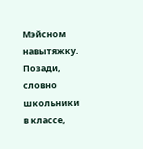Мэйсном навытяжку. Позади, словно школьники в классе,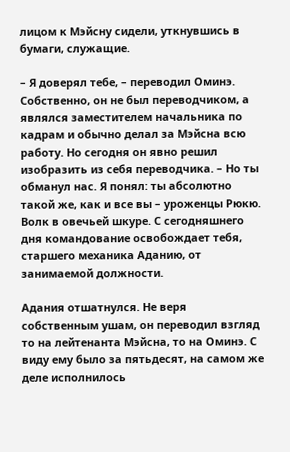лицом к Мэйсну сидели, уткнувшись в бумаги, служащие.

– Я доверял тебе, – переводил Оминэ. Собственно, он не был переводчиком, а являлся заместителем начальника по кадрам и обычно делал за Мэйсна всю работу. Но сегодня он явно решил изобразить из себя переводчика. – Но ты обманул нас. Я понял: ты абсолютно такой же, как и все вы – уроженцы Рюкю. Волк в овечьей шкуре. С сегодняшнего дня командование освобождает тебя, старшего механика Аданию, от занимаемой должности.

Адания отшатнулся. Не веря собственным ушам, он переводил взгляд то на лейтенанта Мэйсна, то на Оминэ. С виду ему было за пятьдесят, на самом же деле исполнилось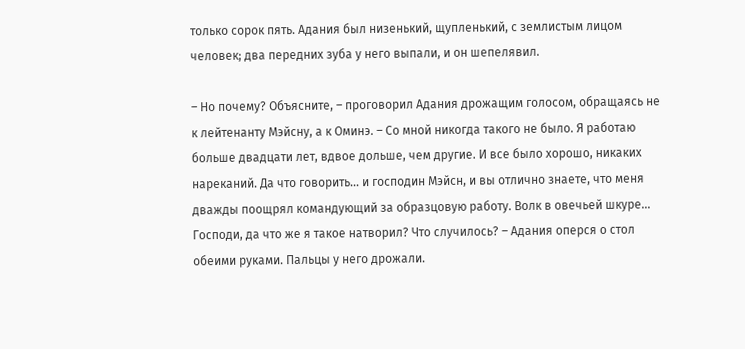только сорок пять. Адания был низенький, щупленький, с землистым лицом человек; два передних зуба у него выпали, и он шепелявил.

– Но почему? Объясните, – проговорил Адания дрожащим голосом, обращаясь не к лейтенанту Мэйсну, а к Оминэ. – Со мной никогда такого не было. Я работаю больше двадцати лет, вдвое дольше, чем другие. И все было хорошо, никаких нареканий. Да что говорить… и господин Мэйсн, и вы отлично знаете, что меня дважды поощрял командующий за образцовую работу. Волк в овечьей шкуре… Господи, да что же я такое натворил? Что случилось? – Адания оперся о стол обеими руками. Пальцы у него дрожали.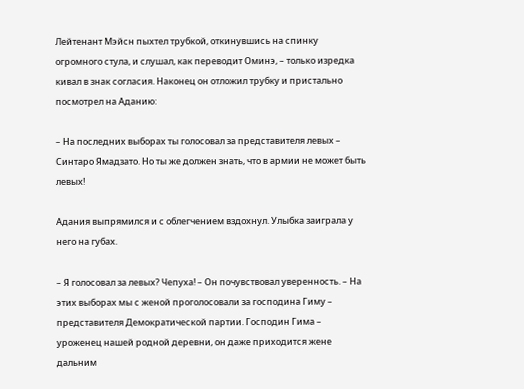Лейтенант Мэйсн пыхтел трубкой, откинувшись на спинку огромного стула, и слушал, как переводит Оминэ, – только изредка кивал в знак согласия. Наконец он отложил трубку и пристально посмотрел на Аданию:

– На последних выборах ты голосовал за представителя левых – Синтаро Ямадзато. Но ты же должен знать, что в армии не может быть левых!

Адания выпрямился и с облегчением вздохнул. Улыбка заиграла у него на губах.

– Я голосовал за левых? Чепуха! – Он почувствовал уверенность. – На этих выборах мы с женой проголосовали за господина Гиму – представителя Демократической партии. Господин Гима – уроженец нашей родной деревни, он даже приходится жене дальним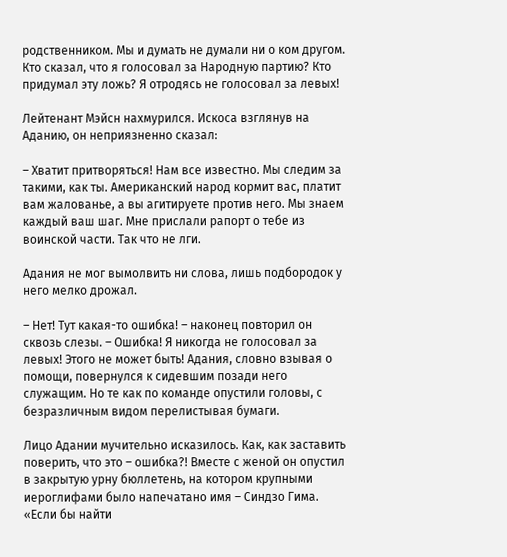родственником. Мы и думать не думали ни о ком другом. Кто сказал, что я голосовал за Народную партию? Кто придумал эту ложь? Я отродясь не голосовал за левых!

Лейтенант Мэйсн нахмурился. Искоса взглянув на Аданию, он неприязненно сказал:

– Хватит притворяться! Нам все известно. Мы следим за такими, как ты. Американский народ кормит вас, платит вам жалованье, а вы агитируете против него. Мы знаем каждый ваш шаг. Мне прислали рапорт о тебе из воинской части. Так что не лги.

Адания не мог вымолвить ни слова, лишь подбородок у него мелко дрожал.

– Нет! Тут какая-то ошибка! – наконец повторил он сквозь слезы. – Ошибка! Я никогда не голосовал за левых! Этого не может быть! Адания, словно взывая о помощи, повернулся к сидевшим позади него служащим. Но те как по команде опустили головы, с безразличным видом перелистывая бумаги.

Лицо Адании мучительно исказилось. Как, как заставить поверить, что это – ошибка?! Вместе с женой он опустил в закрытую урну бюллетень, на котором крупными иероглифами было напечатано имя – Синдзо Гима. «Если бы найти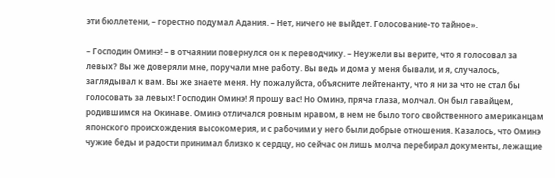эти бюллетени, – горестно подумал Адания. – Нет, ничего не выйдет. Голосование-то тайное».

– Господин Оминэ! – в отчаянии повернулся он к переводчику. – Неужели вы верите, что я голосовал за левых? Вы же доверяли мне, поручали мне работу. Вы ведь и дома у меня бывали, и я, случалось, заглядывал к вам. Вы же знаете меня. Ну пожалуйста, объясните лейтенанту, что я ни за что не стал бы голосовать за левых! Господин Оминэ! Я прошу вас! Но Оминэ, пряча глаза, молчал. Он был гавайцем, родившимся на Окинаве. Оминэ отличался ровным нравом, в нем не было того свойственного американцам японского происхождения высокомерия, и с рабочими у него были добрые отношения. Казалось, что Оминэ чужие беды и радости принимал близко к сердцу, но сейчас он лишь молча перебирал документы, лежащие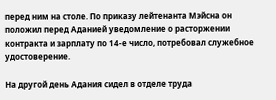перед ним на столе. По приказу лейтенанта Мэйсна он положил перед Аданией уведомление о расторжении контракта и зарплату по 14-е число, потребовал служебное удостоверение.

На другой день Адания сидел в отделе труда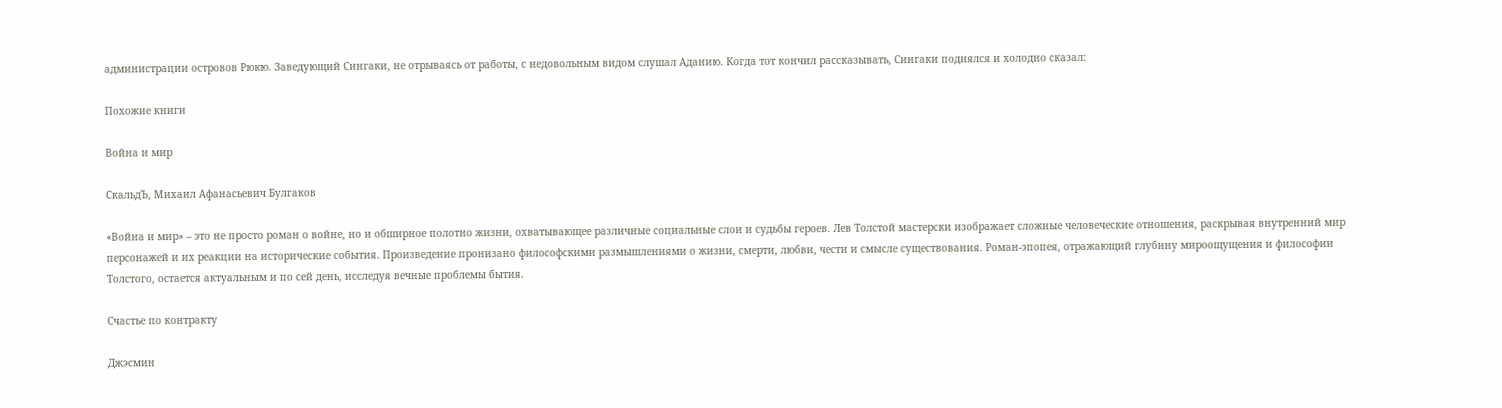администрации островов Рюкю. Заведующий Сингаки, не отрываясь от работы, с недовольным видом слушал Аданию. Когда тот кончил рассказывать, Сингаки поднялся и холодно сказал:

Похожие книги

Война и мир

СкальдЪ, Михаил Афанасьевич Булгаков

«Война и мир» – это не просто роман о войне, но и обширное полотно жизни, охватывающее различные социальные слои и судьбы героев. Лев Толстой мастерски изображает сложные человеческие отношения, раскрывая внутренний мир персонажей и их реакции на исторические события. Произведение пронизано философскими размышлениями о жизни, смерти, любви, чести и смысле существования. Роман-эпопея, отражающий глубину мироощущения и философии Толстого, остается актуальным и по сей день, исследуя вечные проблемы бытия.

Счастье по контракту

Джэсмин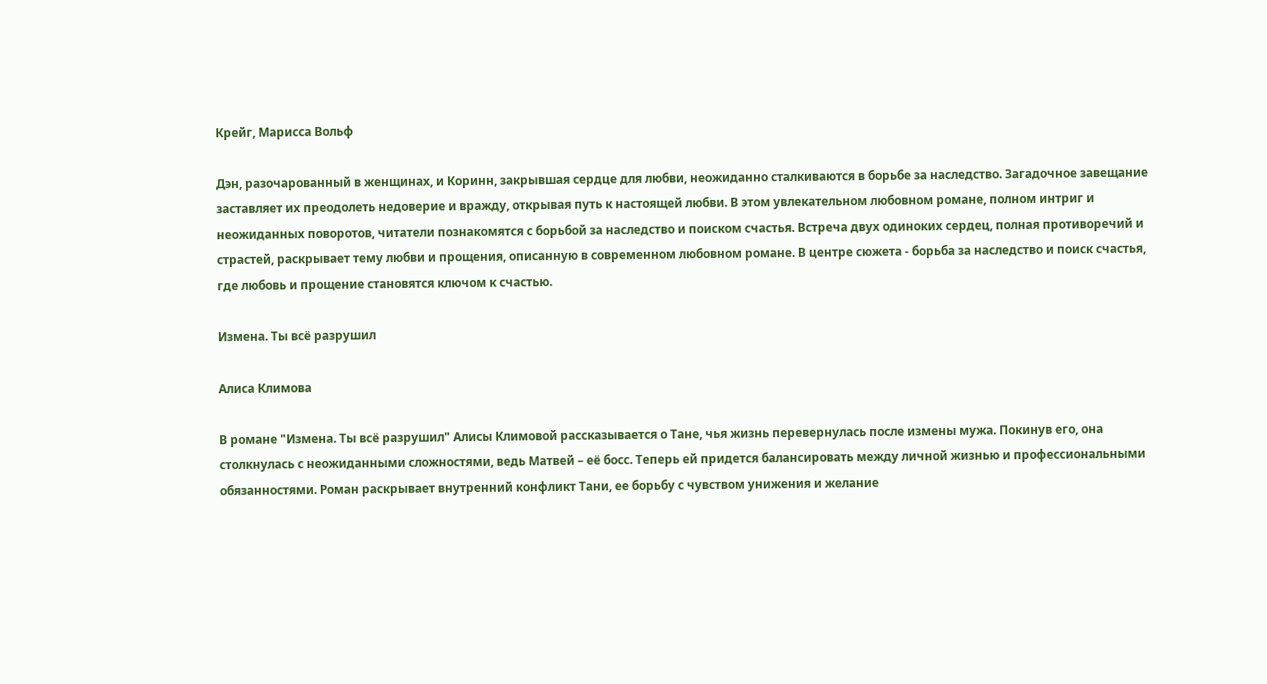Крейг, Марисса Вольф

Дэн, разочарованный в женщинах, и Коринн, закрывшая сердце для любви, неожиданно сталкиваются в борьбе за наследство. Загадочное завещание заставляет их преодолеть недоверие и вражду, открывая путь к настоящей любви. В этом увлекательном любовном романе, полном интриг и неожиданных поворотов, читатели познакомятся с борьбой за наследство и поиском счастья. Встреча двух одиноких сердец, полная противоречий и страстей, раскрывает тему любви и прощения, описанную в современном любовном романе. В центре сюжета - борьба за наследство и поиск счастья, где любовь и прощение становятся ключом к счастью.

Измена. Ты всё разрушил

Алиса Климова

В романе "Измена. Ты всё разрушил" Алисы Климовой рассказывается о Тане, чья жизнь перевернулась после измены мужа. Покинув его, она столкнулась с неожиданными сложностями, ведь Матвей – её босс. Теперь ей придется балансировать между личной жизнью и профессиональными обязанностями. Роман раскрывает внутренний конфликт Тани, ее борьбу с чувством унижения и желание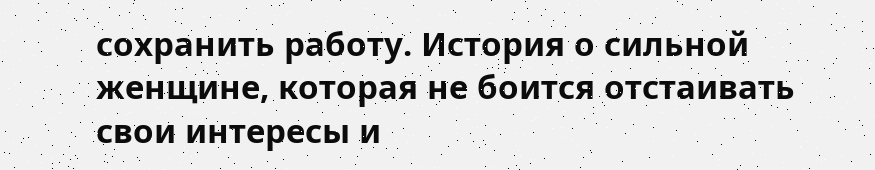сохранить работу. История о сильной женщине, которая не боится отстаивать свои интересы и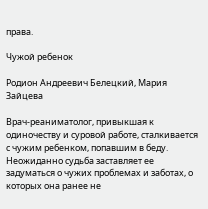права.

Чужой ребенок

Родион Андреевич Белецкий, Мария Зайцева

Врач-реаниматолог, привыкшая к одиночеству и суровой работе, сталкивается с чужим ребенком, попавшим в беду. Неожиданно судьба заставляет ее задуматься о чужих проблемах и заботах, о которых она ранее не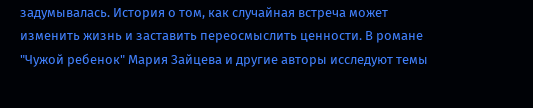задумывалась. История о том, как случайная встреча может изменить жизнь и заставить переосмыслить ценности. В романе "Чужой ребенок" Мария Зайцева и другие авторы исследуют темы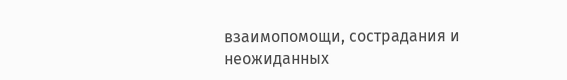взаимопомощи, сострадания и неожиданных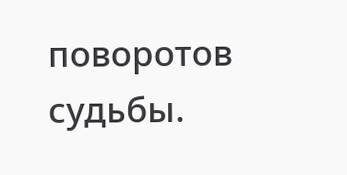поворотов судьбы.